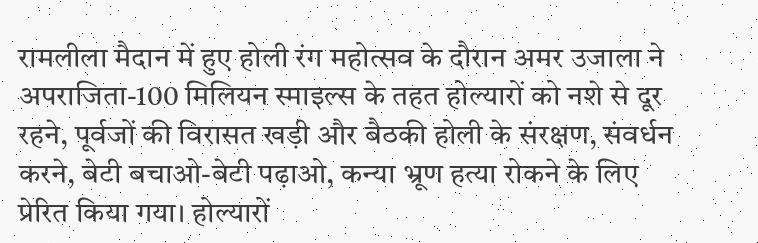रामलीला मैदान में हुए होली रंग महोत्सव के दौरान अमर उजाला ने अपराजिता-100 मिलियन स्माइल्स के तहत होल्यारों को नशे से दूर रहने, पूर्वजों की विरासत खड़ी और बैठकी होली के संरक्षण, संवर्धन करने, बेटी बचाओ-बेटी पढ़ाओ, कन्या भ्रूण हत्या रोकने के लिए प्रेरित किया गया। होल्यारों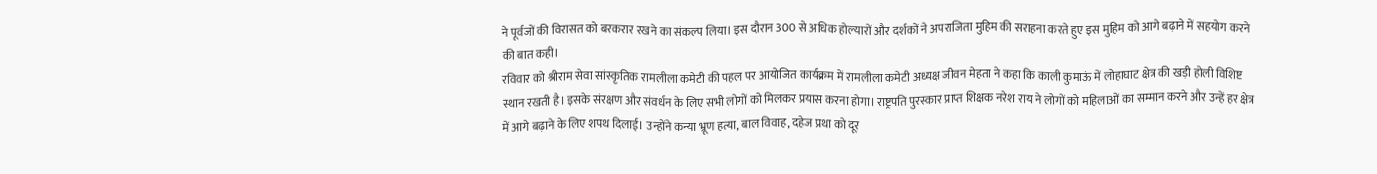ने पूर्वजों की विरासत को बरकरार रखने का संकल्प लिया। इस दौरान 300 से अधिक होल्यारों और दर्शकों ने अपराजिता मुहिम की सराहना करते हुए इस मुहिम को आगे बढ़ाने में सहयोग करने की बात कही।
रविवार को श्रीराम सेवा सांस्कृतिक रामलीला कमेटी की पहल पर आयोजित कार्यक्रम में रामलीला कमेटी अध्यक्ष जीवन मेहता ने कहा कि काली कुमाऊं में लोहाघाट क्षेत्र की खड़ी होली विशिष्ट स्थान रखती है। इसके संरक्षण और संवर्धन के लिए सभी लोगों को मिलकर प्रयास करना होगा। राष्ट्रपति पुरस्कार प्राप्त शिक्षक नरेश राय ने लोगों को महिलाओं का सम्मान करने और उन्हें हर क्षेत्र में आगे बढ़ाने के लिए शपथ दिलाई। उन्होंने कन्या भ्रूण हत्या, बाल विवाह, दहेज प्रथा को दूर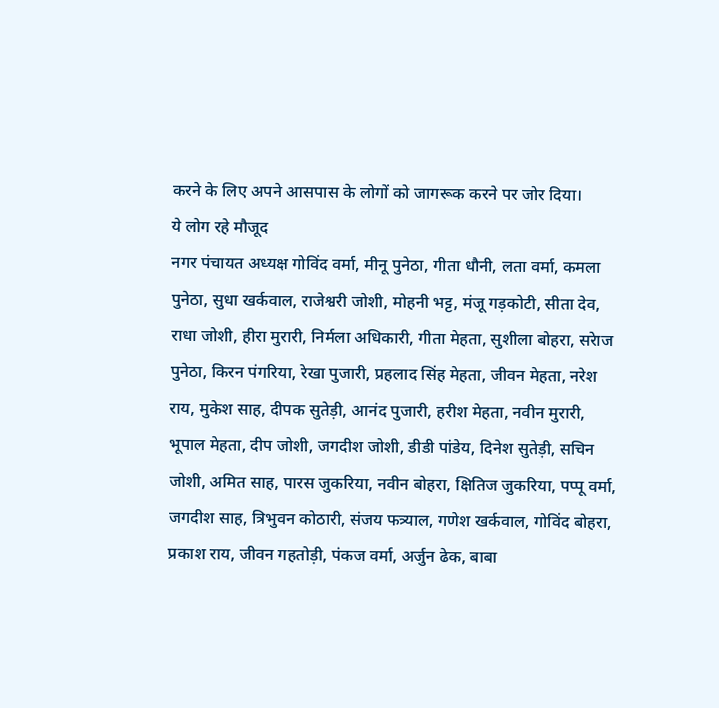करने के लिए अपने आसपास के लोगों को जागरूक करने पर जोर दिया।
ये लोग रहे मौजूद
नगर पंचायत अध्यक्ष गोविंद वर्मा, मीनू पुनेठा, गीता धौनी, लता वर्मा, कमला पुनेठा, सुधा खर्कवाल, राजेश्वरी जोशी, मोहनी भट्ट, मंजू गड़कोटी, सीता देव, राधा जोशी, हीरा मुरारी, निर्मला अधिकारी, गीता मेहता, सुशीला बोहरा, सरेाज पुनेठा, किरन पंगरिया, रेखा पुजारी, प्रहलाद सिंह मेहता, जीवन मेहता, नरेश राय, मुकेश साह, दीपक सुतेड़ी, आनंद पुजारी, हरीश मेहता, नवीन मुरारी, भूपाल मेहता, दीप जोशी, जगदीश जोशी, डीडी पांडेय, दिनेश सुतेड़ी, सचिन जोशी, अमित साह, पारस जुकरिया, नवीन बोहरा, क्षितिज जुकरिया, पप्पू वर्मा, जगदीश साह, त्रिभुवन कोठारी, संजय फत्र्याल, गणेश खर्कवाल, गोविंद बोहरा, प्रकाश राय, जीवन गहतोड़ी, पंकज वर्मा, अर्जुन ढेक, बाबा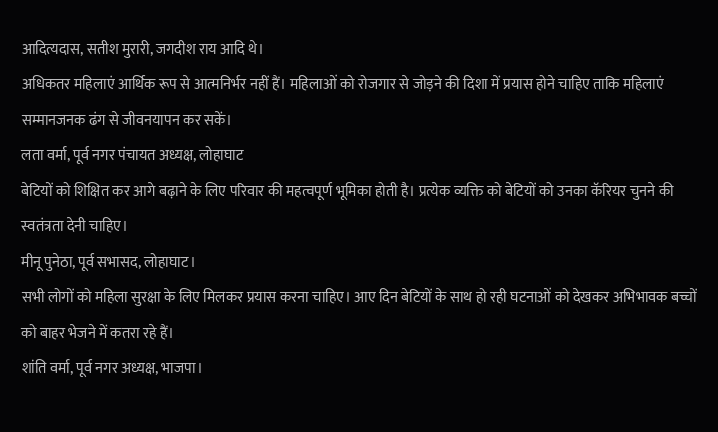आदित्यदास, सतीश मुरारी, जगदीश राय आदि थे।
अधिकतर महिलाएं आर्थिक रूप से आत्मनिर्भर नहीं हैं। महिलाओं को रोजगार से जोड़ने की दिशा में प्रयास होने चाहिए ताकि महिलाएं सम्मानजनक ढंग से जीवनयापन कर सकें।
लता वर्मा, पूर्व नगर पंचायत अध्यक्ष, लोहाघाट
बेटियों को शिक्षित कर आगे बढ़ाने के लिए परिवार की महत्वपूर्ण भूमिका होती है। प्रत्येक व्यक्ति को बेटियों को उनका कॅरियर चुनने की स्वतंत्रता देनी चाहिए।
मीनू पुनेठा, पूर्व सभासद, लोहाघाट।
सभी लोगों को महिला सुरक्षा के लिए मिलकर प्रयास करना चाहिए। आए दिन बेटियों के साथ हो रही घटनाओं को देखकर अभिभावक बच्चों को बाहर भेजने में कतरा रहे हैं।
शांति वर्मा, पूर्व नगर अध्यक्ष, भाजपा।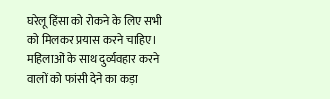घरेलू हिंसा को रोकने के लिए सभी को मिलकर प्रयास करने चाहिए। महिलाओं के साथ दुर्व्यवहार करने वालों को फांसी देने का कड़ा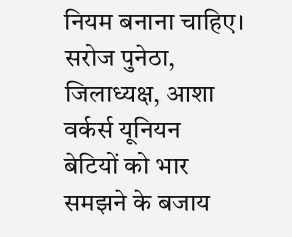नियम बनाना चाहिए।
सरोज पुनेठा, जिलाध्यक्ष, आशा वर्कर्स यूनियन
बेटियों को भार समझने के बजाय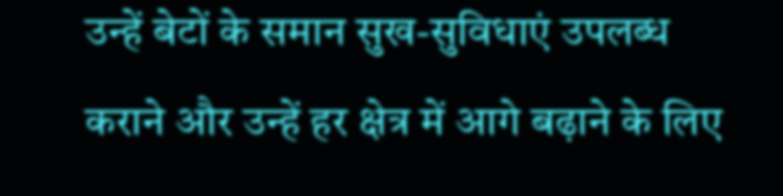उन्हें बेटों के समान सुख-सुविधाएं उपलब्ध कराने और उन्हें हर क्षेत्र में आगे बढ़ाने के लिए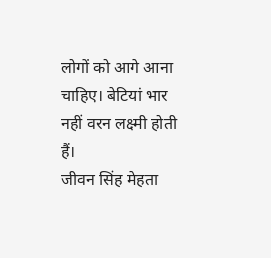लोगों को आगे आना चाहिए। बेटियां भार नहीं वरन लक्ष्मी होती हैं।
जीवन सिंह मेहता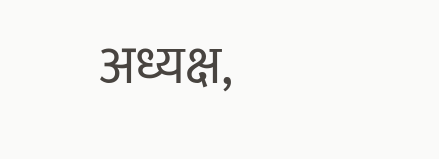अध्यक्ष,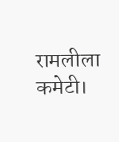रामलीला कमेटी।